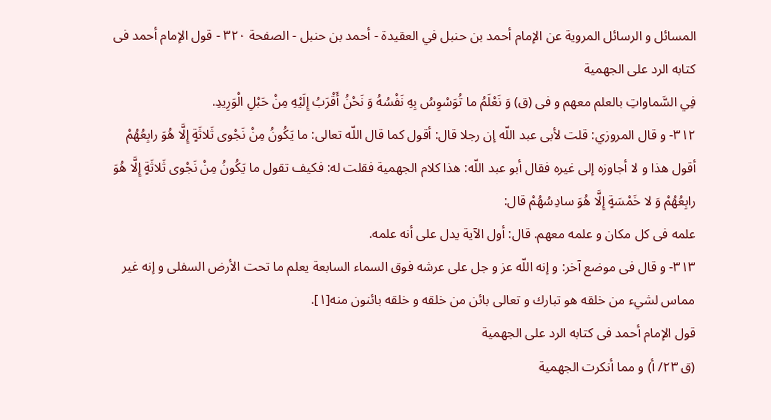المسائل و الرسائل المروية عن الإمام أحمد بن حنبل في العقيدة - أحمد بن حنبل - الصفحة ٣٢٠ - قول الإمام أحمد فى كتابه الرد على الجهمية
فِي السَّماواتِ بالعلم معهم و فى (ق) وَ نَعْلَمُ ما تُوَسْوِسُ بِهِ نَفْسُهُ وَ نَحْنُ أَقْرَبُ إِلَيْهِ مِنْ حَبْلِ الْوَرِيدِ.
٣١٢- و قال المروزي: قلت لأبى عبد اللّه إن رجلا قال: أقول كما قال اللّه تعالى: ما يَكُونُ مِنْ نَجْوى ثَلاثَةٍ إِلَّا هُوَ رابِعُهُمْ أقول هذا و لا أجاوزه إلى غيره فقال أبو عبد اللّه: هذا كلام الجهمية فقلت له: فكيف تقول ما يَكُونُ مِنْ نَجْوى ثَلاثَةٍ إِلَّا هُوَ رابِعُهُمْ وَ لا خَمْسَةٍ إِلَّا هُوَ سادِسُهُمْ قال:
علمه فى كل مكان و علمه معهم. قال: أول الآية يدل على أنه علمه.
٣١٣- و قال فى موضع آخر: و إنه اللّه عز و جل على عرشه فوق السماء السابعة يعلم ما تحت الأرض السفلى و إنه غير مماس لشيء من خلقه هو تبارك و تعالى بائن من خلقه و خلقه بائنون منه[١].
قول الإمام أحمد فى كتابه الرد على الجهمية
(ق ٢٣/ أ) و مما أنكرت الجهمية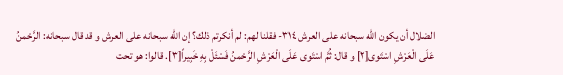الضلال أن يكون اللّه سبحانه على العرش ٣١٤- فقلنا لهم: لم أنكرتم ذلك؟ إن اللّه سبحانه على العرش و قد قال سبحانه: الرَّحْمنُ عَلَى الْعَرْشِ اسْتَوى[٢] و قال: ثُمَّ اسْتَوى عَلَى الْعَرْشِ الرَّحْمنُ فَسْئَلْ بِهِ خَبِيراً[٣]. قالوا: هو تحت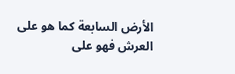الأرض السابعة كما هو على العرش فهو على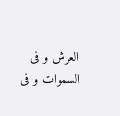العرش و فى السموات و فى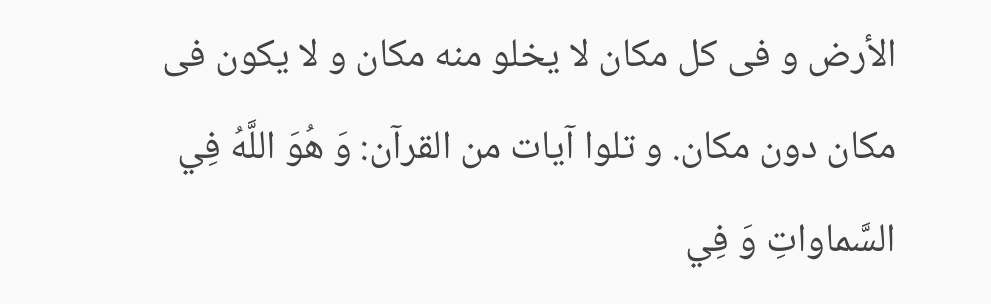الأرض و فى كل مكان لا يخلو منه مكان و لا يكون فى مكان دون مكان. و تلوا آيات من القرآن: وَ هُوَ اللَّهُ فِي السَّماواتِ وَ فِي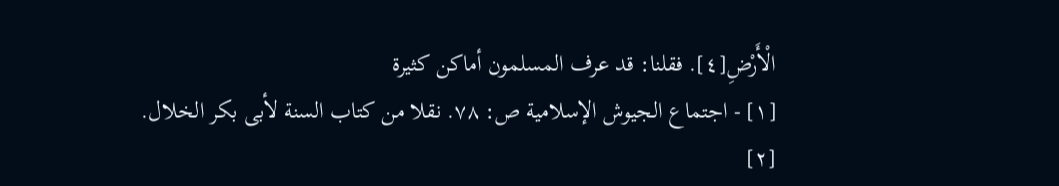الْأَرْضِ[٤]. فقلنا: قد عرف المسلمون أماكن كثيرة
[١] - اجتماع الجيوش الإسلامية ص: ٧٨. نقلا من كتاب السنة لأبى بكر الخلال.
[٢]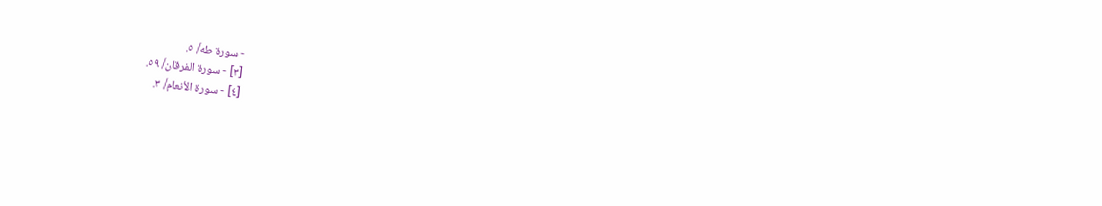- سورة طه/ ٥.
[٣] - سورة الفرقان/ ٥٩.
[٤] - سورة الأنعام/ ٣.